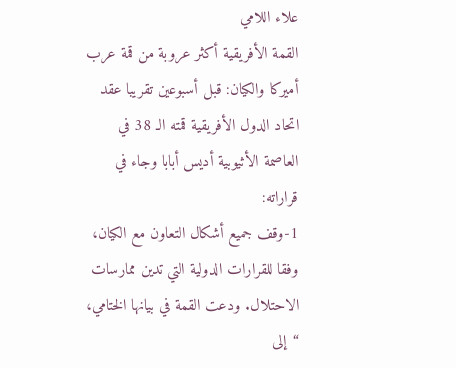علاء اللامي
القمة الأفريقية أكثر عروبة من قمة عرب أميركا والكيان: قبل أسبوعين تقريبا عقد اتحاد الدول الأفريقية قمته الـ 38 في العاصمة الأثيوبية أديس أبابا وجاء في قراراته:
1-وقف جميع أشكال التعاون مع الكيان، وفقا للقرارات الدولية التي تدين ممارسات الاحتلال. ودعت القمة في بيانها الختامي، “إلى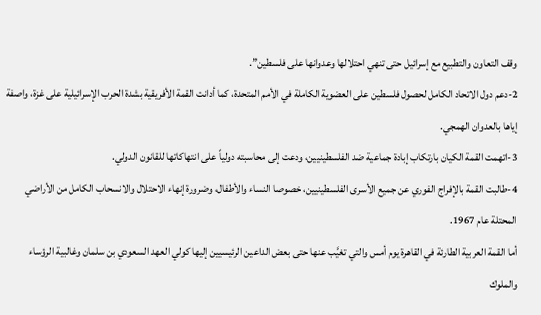وقف التعاون والتطبيع مع إسرائيل حتى تنهي احتلالها وعدوانها على فلسطين”.
2-دعم دول الاتحاد الكامل لحصول فلسطين على العضوية الكاملة في الأمم المتحدة، كما أدانت القمة الأفريقية بشدة الحرب الإسرائيلية على غزة، واصفة إياها بالعدوان الهمجي.
3-اتهمت القمة الكيان بارتكاب إبادة جماعية ضد الفلسطينيين، ودعت إلى محاسبته دولياً على انتهاكاتها للقانون الدولي.
4-طالبت القمة بالإفراج الفوري عن جميع الأسرى الفلسطينيين، خصوصا النساء والأطفال، وضرورة إنهاء الاحتلال والانسحاب الكامل من الأراضي المحتلة عام 1967.
أما القمة العربية الطارئة في القاهرة يوم أمس والتي تغيَّب عنها حتى بعض الداعين الرئيسيين إليها كولي العهد السعودي بن سلمان وغالبية الرؤساء والملوك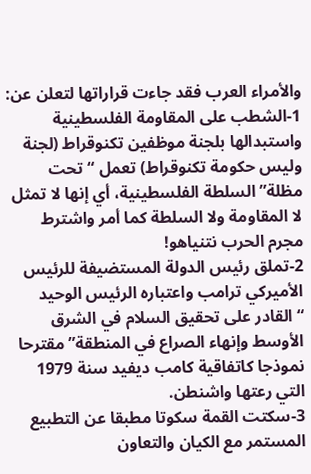والأمراء العرب فقد جاءت قراراتها لتعلن عن:
1-الشطب على المقاومة الفلسطينية واستبدالها بلجنة موظفين تكنوقراط (لجنة وليس حكومة تكنوقراط) تعمل “تحت مظلة” السلطة الفلسطينية، أي إنها لا تمثل لا المقاومة ولا السلطة كما أمر واشترط مجرم الحرب نتنياهو!
2-تملق رئيس الدولة المستضيفة للرئيس الأميركي ترامب واعتباره الرئيس الوحيد “القادر على تحقيق السلام في الشرق الأوسط وإنهاء الصراع في المنطقة” مقترحا نموذجا كاتفاقية كامب ديفيد سنة 1979 التي رعتها واشنطن.
3-سكتت القمة سكوتا مطبقا عن التطبيع المستمر مع الكيان والتعاون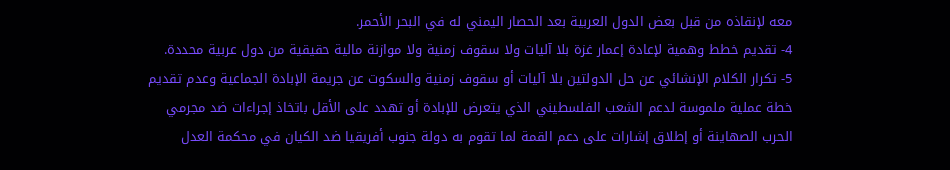معه لإنقاذه من قبل بعض الدول العربية بعد الحصار اليمني له في البحر الأحمر.
4- تقديم خطط وهمية لإعادة إعمار غزة بلا آليات ولا سقوف زمنية ولا موازنة مالية حقيقية من دول عربية محددة.
5- تكرار الكلام الإنشائي عن حل الدولتين بلا آليات أو سقوف زمنية والسكوت عن جريمة الإبادة الجماعية وعدم تقديم خطة عملية ملموسة لدعم الشعب الفلسطيني الذي يتعرض للإبادة أو تهدد على الأقل باتخاذ إجراءات ضد مجرمي الحرب الصهاينة أو إطلاق إشارات على دعم القمة لما تقوم به دولة جنوب أفريقيا ضد الكيان في محكمة العدل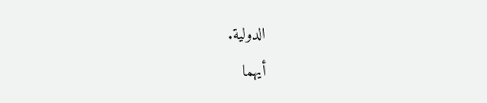الدولية.
أيهما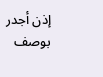إذن أجدر بوصف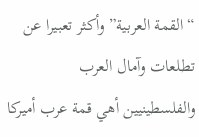“القمة العربية” وأكثر تعبيرا عن تطلعات وآمال العرب والفلسطينيين أهي قمة عرب أميركا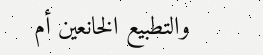والتطبيع الخانعين أم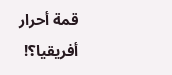قمة أحرار أفريقيا؟!